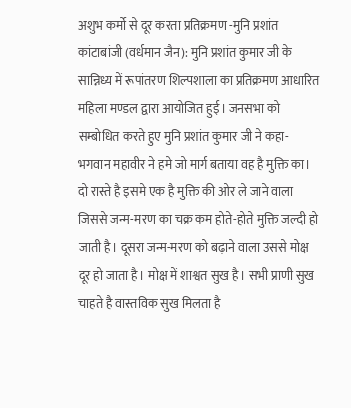अशुभ कर्मो से दूर करता प्रतिक्रमण -मुनि प्रशांत
कांटाबांजी (वर्धमान जैन): मुनि प्रशांत कुमार जी के सान्निध्य में रूपांतरण शिल्पशाला का प्रतिक्रमण आधारित महिला मण्डल द्वारा आयोजित हुई। जनसभा को सम्बोधित करते हुए मुनि प्रशांत कुमार जी ने कहा- भगवान महावीर ने हमे जो मार्ग बताया वह है मुक्ति का। दो रास्ते है इसमे एक है मुक्ति की ओर ले जाने वाला जिससे जन्म-मरण का चक्र कम होते-होते मुक्ति जल्दी हो जाती है। दूसरा जन्म-मरण को बढ़ाने वाला उससे मोक्ष दूर हो जाता है। मोक्ष में शाश्वत सुख है। सभी प्राणी सुख चाहते है वास्तविक सुख मिलता है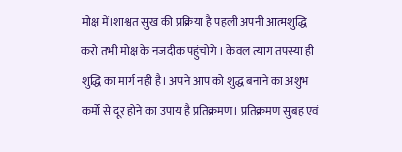मोक्ष में।शाश्वत सुख की प्रक्रिया है पहली अपनी आत्मशुद्धि करो तभी मोक्ष के नजदीक पहुंचोगे । केवल त्याग तपस्या ही शुद्धि का मार्ग नही है। अपने आप को शुद्ध बनाने का अशुभ कर्मो से दूर होने का उपाय है प्रतिक्रमण। प्रतिक्रमण सुबह एवं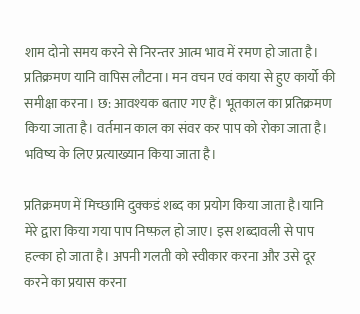शाम दोनो समय करने से निरन्तर आत्म भाव में रमण हो जाता है। प्रतिक्रमण यानि वापिस लौटना। मन वचन एवं काया से हुए कार्यो की समीक्षा करना। छ: आवश्यक बताए गए हैं। भूतकाल का प्रतिक्रमण किया जाता है। वर्तमान काल का संवर कर पाप को रोका जाता है। भविष्य के लिए प्रत्याख्यान किया जाता है।

प्रतिक्रमण में मिच्छामि दुक्कडं शब्द का प्रयोग किया जाता है।यानि मेरे द्वारा किया गया पाप निष्फ़ल हो जाए। इस शब्दावली से पाप हल्का हो जाता है। अपनी गलती को स्वीकार करना और उसे दूर करने का प्रयास करना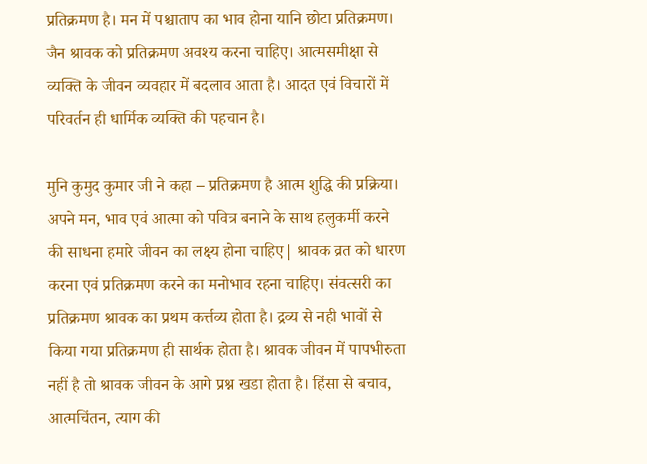प्रतिक्रमण है। मन में पश्चाताप का भाव होना यानि छोटा प्रतिक्रमण। जैन श्रावक को प्रतिक्रमण अवश्य करना चाहिए। आत्मसमीक्षा से व्यक्ति के जीवन व्यवहार में बदलाव आता है। आदत एवं विचारों में परिवर्तन ही धार्मिक व्यक्ति की पहचान है।

मुनि कुमुद कुमार जी ने कहा – प्रतिक्रमण है आत्म शुद्धि की प्रक्रिया। अपने मन, भाव एवं आत्मा को पवित्र बनाने के साथ हलुकर्मी करने की साधना हमारे जीवन का लक्ष्य होना चाहिए| श्रावक व्रत को धारण करना एवं प्रतिक्रमण करने का मनोभाव रहना चाहिए। संवत्सरी का प्रतिक्रमण श्रावक का प्रथम कर्त्तव्य होता है। द्रव्य से नही भावों से किया गया प्रतिक्रमण ही सार्थक होता है। श्रावक जीवन में पापभीरुता नहीं है तो श्रावक जीवन के आगे प्रश्न खडा होता है। हिंसा से बचाव, आत्मचिंतन, त्याग की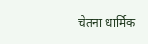चेतना धार्मिक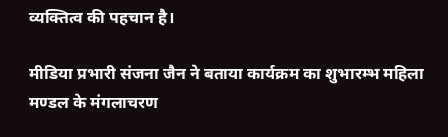व्यक्तित्व की पहचान है।

मीडिया प्रभारी संजना जैन ने बताया कार्यक्रम का शुभारम्भ महिला मण्डल के मंगलाचरण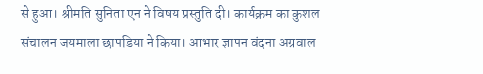से हुआ। श्रीमति सुनिता एन ने विषय प्रस्तुति दी। कार्यक्रम का कुशल संचालन जयमाला छापडिया ने किया। आभार ज्ञापन वंदना अग्रवाल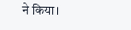ने किया।